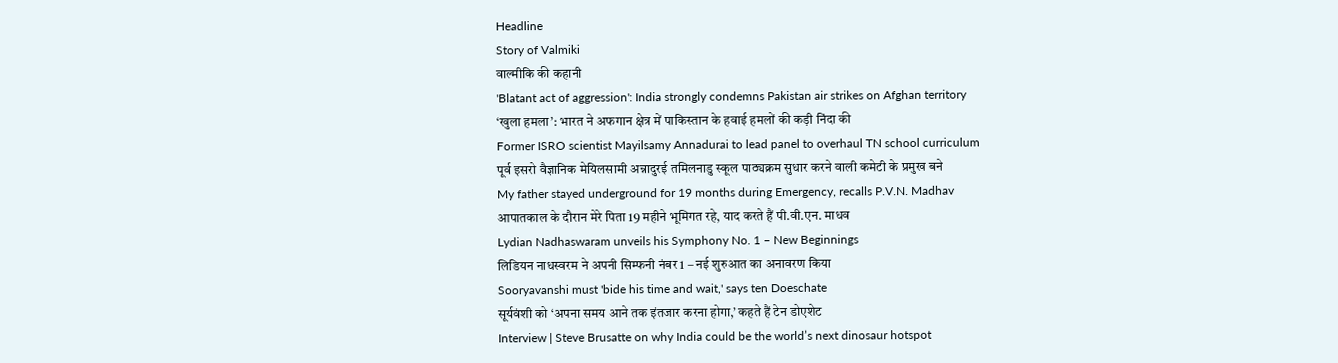Headline
Story of Valmiki
वाल्मीकि की कहानी
'Blatant act of aggression': India strongly condemns Pakistan air strikes on Afghan territory
‘खुला हमला’: भारत ने अफगान क्षेत्र में पाकिस्तान के हवाई हमलों की कड़ी निंदा की
Former ISRO scientist Mayilsamy Annadurai to lead panel to overhaul TN school curriculum
पूर्व इसरो वैज्ञानिक मेयिलसामी अन्नादुरई तमिलनाडु स्कूल पाठ्यक्रम सुधार करने वाली कमेटी के प्रमुख बने
My father stayed underground for 19 months during Emergency, recalls P.V.N. Madhav
आपातकाल के दौरान मेरे पिता 19 महीने भूमिगत रहे, याद करते हैं पी.वी.एन. माधव
Lydian Nadhaswaram unveils his Symphony No. 1 – New Beginnings
लिडियन नाधस्वरम ने अपनी सिम्फनी नंबर 1 – नई शुरुआत का अनावरण किया
Sooryavanshi must 'bide his time and wait,' says ten Doeschate
सूर्यवंशी को ‘अपना समय आने तक इंतजार करना होगा,’ कहते हैं टेन डोएशेट
Interview | Steve Brusatte on why India could be the world’s next dinosaur hotspot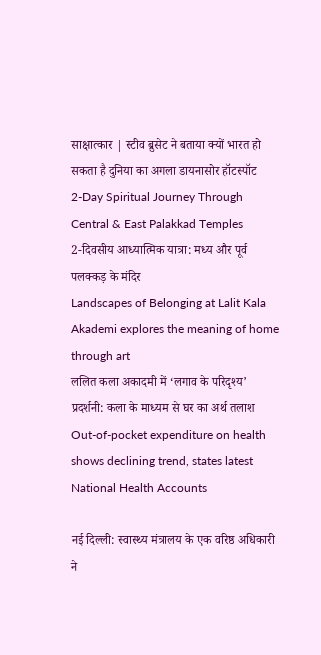साक्षात्कार | स्टीव ब्रुसेट ने बताया क्यों भारत हो सकता है दुनिया का अगला डायनासोर हॉटस्पॉट
2-Day Spiritual Journey Through Central & East Palakkad Temples
2-दिवसीय आध्यात्मिक यात्रा: मध्य और पूर्व पलक्कड़ के मंदिर
Landscapes of Belonging at Lalit Kala Akademi explores the meaning of home through art
ललित कला अकादमी में ‘लगाव के परिदृश्य’ प्रदर्शनी: कला के माध्यम से घर का अर्थ तलाश
Out-of-pocket expenditure on health shows declining trend, states latest National Health Accounts

नई दिल्ली: स्वास्थ्य मंत्रालय के एक वरिष्ठ अधिकारी ने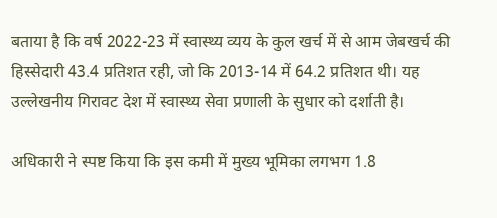बताया है कि वर्ष 2022-23 में स्वास्थ्य व्यय के कुल खर्च में से आम जेबखर्च की हिस्सेदारी 43.4 प्रतिशत रही, जो कि 2013-14 में 64.2 प्रतिशत थी। यह उल्लेखनीय गिरावट देश में स्वास्थ्य सेवा प्रणाली के सुधार को दर्शाती है।

अधिकारी ने स्पष्ट किया कि इस कमी में मुख्य भूमिका लगभग 1.8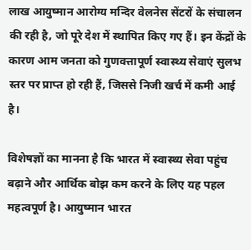लाख आयुष्मान आरोग्य मन्दिर वेलनेस सेंटरों के संचालन की रही है, जो पूरे देश में स्थापित किए गए हैं। इन केंद्रों के कारण आम जनता को गुणवत्तापूर्ण स्वास्थ्य सेवाएं सुलभ स्तर पर प्राप्त हो रही हैं, जिससे निजी खर्च में कमी आई है।

विशेषज्ञों का मानना है कि भारत में स्वास्थ्य सेवा पहुंच बढ़ाने और आर्थिक बोझ कम करने के लिए यह पहल महत्वपूर्ण है। आयुष्मान भारत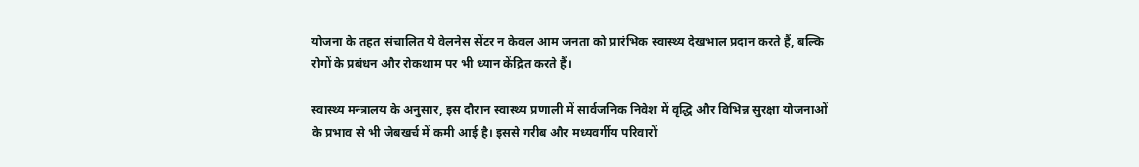योजना के तहत संचालित ये वेलनेस सेंटर न केवल आम जनता को प्रारंभिक स्वास्थ्य देखभाल प्रदान करते हैं, बल्कि रोगों के प्रबंधन और रोकथाम पर भी ध्यान केंद्रित करते हैं।

स्वास्थ्य मन्त्रालय के अनुसार, इस दौरान स्वास्थ्य प्रणाली में सार्वजनिक निवेश में वृद्धि और विभिन्न सुरक्षा योजनाओं के प्रभाव से भी जेबखर्च में कमी आई है। इससे गरीब और मध्यवर्गीय परिवारों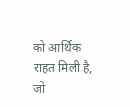को आर्थिक राहत मिली है, जो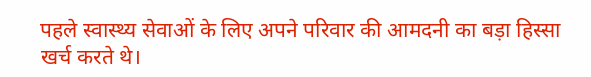पहले स्वास्थ्य सेवाओं के लिए अपने परिवार की आमदनी का बड़ा हिस्सा खर्च करते थे।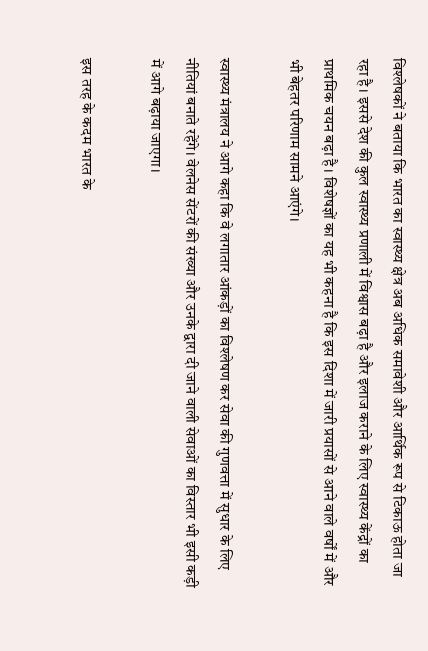विश्लेषकों ने बताया कि भारत का स्वास्थ्य क्षेत्र अब अधिक समावेशी और आर्थिक रूप से टिकाऊ होता जा रहा है। इससे देश की कुल स्वास्थ्य प्रणाली में विश्वास बढ़ा है और इलाज कराने के लिए स्वास्थ्य केंद्रों का प्राथमिक चयन बढ़ा है। विशेषज्ञों का यह भी कहना है कि इस दिशा में जारी प्रयासों से आने वाले वर्षों में और भी बेहतर परिणाम सामने आएंगे।

स्वास्थ्य मंत्रालय ने आगे कहा कि वे लगातार आंकड़ों का विश्लेषण कर सेवा की गुणवत्ता में सुधार के लिए नीतियां बनाते रहेंगे। वेलनेस सेंटरों की संख्या और उनके द्वारा दी जाने वाली सेवाओं का विस्तार भी इसी कड़ी में आगे बढ़ाया जाएगा।

इस तरह के कदम भारत के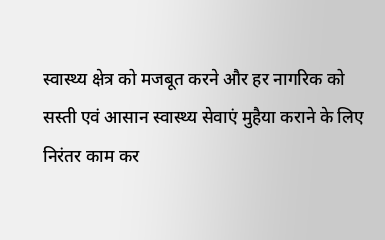स्वास्थ्य क्षेत्र को मजबूत करने और हर नागरिक को सस्ती एवं आसान स्वास्थ्य सेवाएं मुहैया कराने के लिए निरंतर काम कर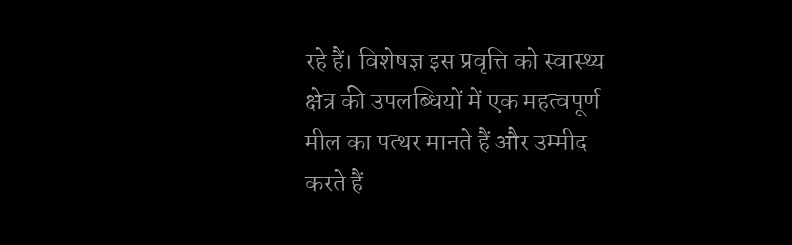रहे हैं। विशेषज्ञ इस प्रवृत्ति को स्वास्थ्य क्षेत्र की उपलब्धियों में एक महत्वपूर्ण मील का पत्थर मानते हैं और उम्मीद करते हैं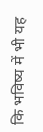कि भविष्य में भी यह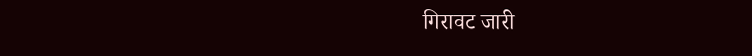गिरावट जारी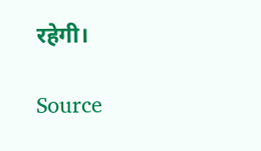रहेगी।

Source